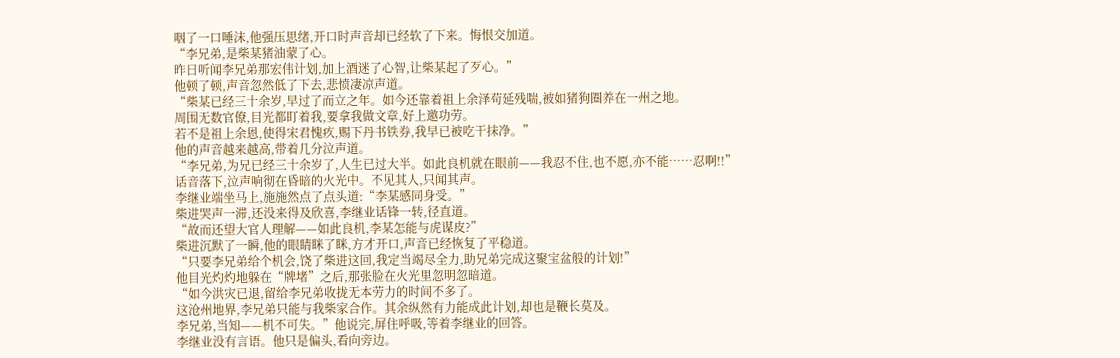咽了一口唾沫,他强压思绪,开口时声音却已经软了下来。悔恨交加道。
“李兄弟,是柴某猪油蒙了心。
昨日听闻李兄弟那宏伟计划,加上酒迷了心智,让柴某起了歹心。”
他顿了顿,声音忽然低了下去,悲愤凄凉声道。
“柴某已经三十余岁,早过了而立之年。如今还靠着祖上余泽苟延残喘,被如猪狗圈养在一州之地。
周围无数官僚,目光都盯着我,要拿我做文章,好上邀功劳。
若不是祖上余恩,使得宋君愧疚,赐下丹书铁券,我早已被吃干抹净。”
他的声音越来越高,带着几分泣声道。
“李兄弟,为兄已经三十余岁了,人生已过大半。如此良机就在眼前——我忍不住,也不愿,亦不能……忍啊!!”
话音落下,泣声响彻在昏暗的火光中。不见其人,只闻其声。
李继业端坐马上,施施然点了点头道:“李某感同身受。”
柴进哭声一滞,还没来得及欣喜,李继业话锋一转,径直道。
“故而还望大官人理解——如此良机,李某怎能与虎谋皮?”
柴进沉默了一瞬,他的眼睛眯了眯,方才开口,声音已经恢复了平稳道。
“只要李兄弟给个机会,饶了柴进这回,我定当竭尽全力,助兄弟完成这聚宝盆般的计划!”
他目光灼灼地躲在“牌堵”之后,那张脸在火光里忽明忽暗道。
“如今洪灾已退,留给李兄弟收拢无本劳力的时间不多了。
这沧州地界,李兄弟只能与我柴家合作。其余纵然有力能成此计划,却也是鞭长莫及。
李兄弟,当知——机不可失。”他说完,屏住呼吸,等着李继业的回答。
李继业没有言语。他只是偏头,看向旁边。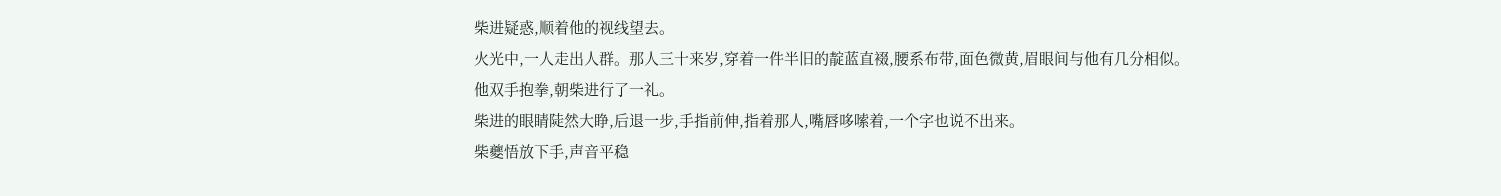柴进疑惑,顺着他的视线望去。
火光中,一人走出人群。那人三十来岁,穿着一件半旧的靛蓝直裰,腰系布带,面色微黄,眉眼间与他有几分相似。
他双手抱拳,朝柴进行了一礼。
柴进的眼睛陡然大睁,后退一步,手指前伸,指着那人,嘴唇哆嗦着,一个字也说不出来。
柴夔悟放下手,声音平稳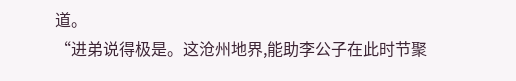道。
“进弟说得极是。这沧州地界,能助李公子在此时节聚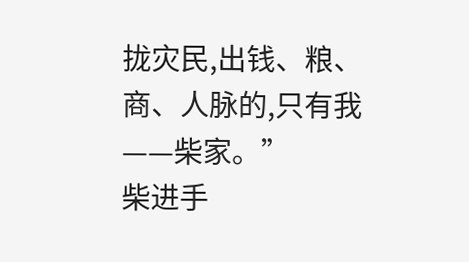拢灾民,出钱、粮、商、人脉的,只有我——柴家。”
柴进手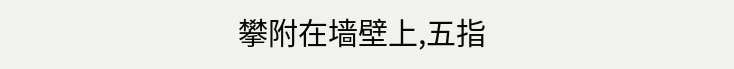攀附在墙壁上,五指